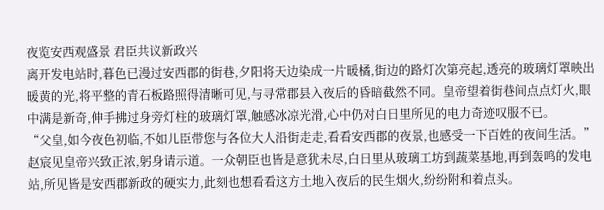夜览安西观盛景 君臣共议新政兴
离开发电站时,暮色已漫过安西郡的街巷,夕阳将天边染成一片暖橘,街边的路灯次第亮起,透亮的玻璃灯罩映出暖黄的光,将平整的青石板路照得清晰可见,与寻常郡县入夜后的昏暗截然不同。皇帝望着街巷间点点灯火,眼中满是新奇,伸手拂过身旁灯柱的玻璃灯罩,触感冰凉光滑,心中仍对白日里所见的电力奇迹叹服不已。
“父皇,如今夜色初临,不如儿臣带您与各位大人沿街走走,看看安西郡的夜景,也感受一下百姓的夜间生活。”赵宸见皇帝兴致正浓,躬身请示道。一众朝臣也皆是意犹未尽,白日里从玻璃工坊到蔬菜基地,再到轰鸣的发电站,所见皆是安西郡新政的硬实力,此刻也想看看这方土地入夜后的民生烟火,纷纷附和着点头。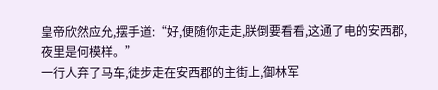皇帝欣然应允,摆手道:“好,便随你走走,朕倒要看看,这通了电的安西郡,夜里是何模样。”
一行人弃了马车,徒步走在安西郡的主街上,御林军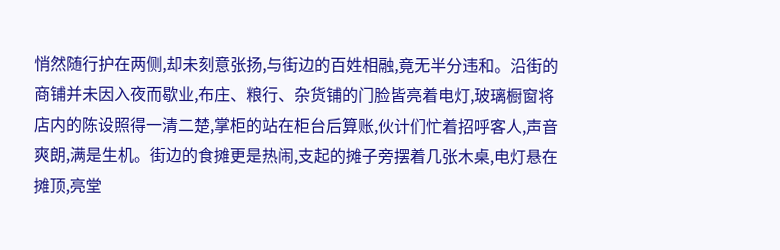悄然随行护在两侧,却未刻意张扬,与街边的百姓相融,竟无半分违和。沿街的商铺并未因入夜而歇业,布庄、粮行、杂货铺的门脸皆亮着电灯,玻璃橱窗将店内的陈设照得一清二楚,掌柜的站在柜台后算账,伙计们忙着招呼客人,声音爽朗,满是生机。街边的食摊更是热闹,支起的摊子旁摆着几张木桌,电灯悬在摊顶,亮堂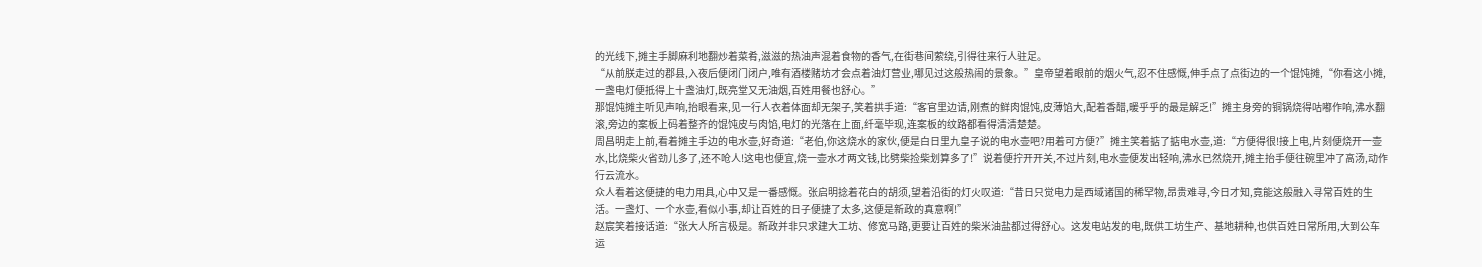的光线下,摊主手脚麻利地翻炒着菜肴,滋滋的热油声混着食物的香气,在街巷间萦绕,引得往来行人驻足。
“从前朕走过的郡县,入夜后便闭门闭户,唯有酒楼赌坊才会点着油灯营业,哪见过这般热闹的景象。”皇帝望着眼前的烟火气,忍不住感慨,伸手点了点街边的一个馄饨摊,“你看这小摊,一盏电灯便抵得上十盏油灯,既亮堂又无油烟,百姓用餐也舒心。”
那馄饨摊主听见声响,抬眼看来,见一行人衣着体面却无架子,笑着拱手道:“客官里边请,刚煮的鲜肉馄饨,皮薄馅大,配着香醋,暖乎乎的最是解乏!”摊主身旁的铜锅烧得咕嘟作响,沸水翻滚,旁边的案板上码着整齐的馄饨皮与肉馅,电灯的光落在上面,纤毫毕现,连案板的纹路都看得清清楚楚。
周昌明走上前,看着摊主手边的电水壶,好奇道:“老伯,你这烧水的家伙,便是白日里九皇子说的电水壶吧?用着可方便?”摊主笑着掂了掂电水壶,道:“方便得很!接上电,片刻便烧开一壶水,比烧柴火省劲儿多了,还不呛人!这电也便宜,烧一壶水才两文钱,比劈柴捡柴划算多了!”说着便拧开开关,不过片刻,电水壶便发出轻响,沸水已然烧开,摊主抬手便往碗里冲了高汤,动作行云流水。
众人看着这便捷的电力用具,心中又是一番感慨。张启明捻着花白的胡须,望着沿街的灯火叹道:“昔日只觉电力是西域诸国的稀罕物,昂贵难寻,今日才知,竟能这般融入寻常百姓的生活。一盏灯、一个水壶,看似小事,却让百姓的日子便捷了太多,这便是新政的真意啊!”
赵宸笑着接话道:“张大人所言极是。新政并非只求建大工坊、修宽马路,更要让百姓的柴米油盐都过得舒心。这发电站发的电,既供工坊生产、基地耕种,也供百姓日常所用,大到公车运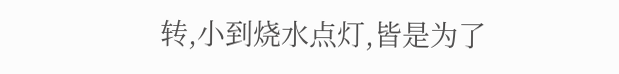转,小到烧水点灯,皆是为了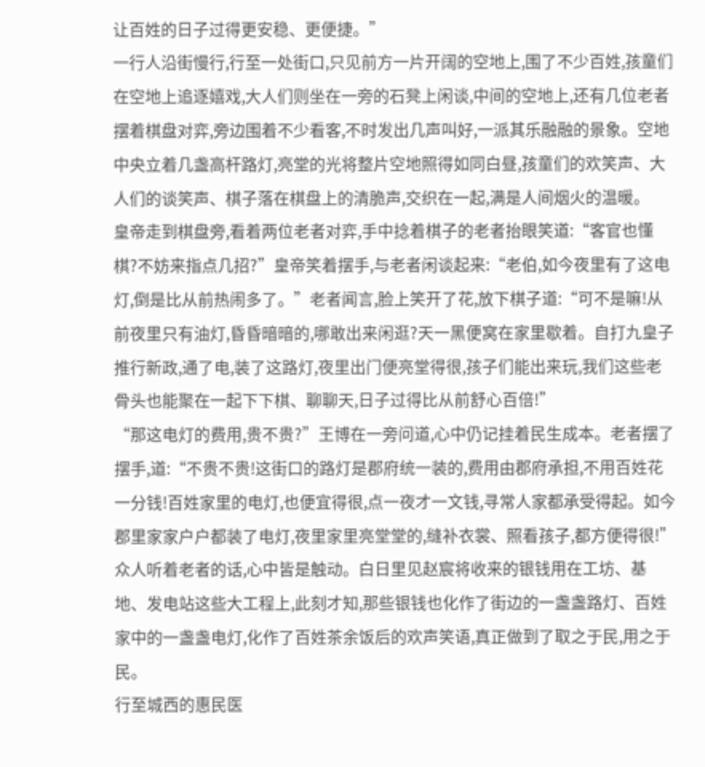让百姓的日子过得更安稳、更便捷。”
一行人沿街慢行,行至一处街口,只见前方一片开阔的空地上,围了不少百姓,孩童们在空地上追逐嬉戏,大人们则坐在一旁的石凳上闲谈,中间的空地上,还有几位老者摆着棋盘对弈,旁边围着不少看客,不时发出几声叫好,一派其乐融融的景象。空地中央立着几盏高杆路灯,亮堂的光将整片空地照得如同白昼,孩童们的欢笑声、大人们的谈笑声、棋子落在棋盘上的清脆声,交织在一起,满是人间烟火的温暖。
皇帝走到棋盘旁,看着两位老者对弈,手中捻着棋子的老者抬眼笑道:“客官也懂棋?不妨来指点几招?”皇帝笑着摆手,与老者闲谈起来:“老伯,如今夜里有了这电灯,倒是比从前热闹多了。”老者闻言,脸上笑开了花,放下棋子道:“可不是嘛!从前夜里只有油灯,昏昏暗暗的,哪敢出来闲逛?天一黑便窝在家里歇着。自打九皇子推行新政,通了电,装了这路灯,夜里出门便亮堂得很,孩子们能出来玩,我们这些老骨头也能聚在一起下下棋、聊聊天,日子过得比从前舒心百倍!”
“那这电灯的费用,贵不贵?”王博在一旁问道,心中仍记挂着民生成本。老者摆了摆手,道:“不贵不贵!这街口的路灯是郡府统一装的,费用由郡府承担,不用百姓花一分钱!百姓家里的电灯,也便宜得很,点一夜才一文钱,寻常人家都承受得起。如今郡里家家户户都装了电灯,夜里家里亮堂堂的,缝补衣裳、照看孩子,都方便得很!”
众人听着老者的话,心中皆是触动。白日里见赵宸将收来的银钱用在工坊、基地、发电站这些大工程上,此刻才知,那些银钱也化作了街边的一盏盏路灯、百姓家中的一盏盏电灯,化作了百姓茶余饭后的欢声笑语,真正做到了取之于民,用之于民。
行至城西的惠民医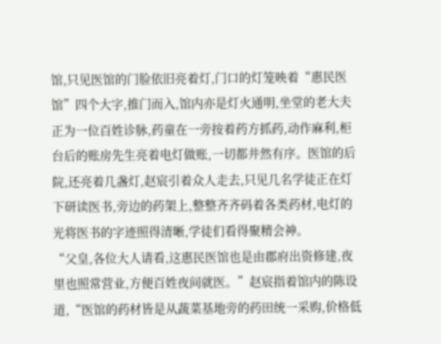馆,只见医馆的门脸依旧亮着灯,门口的灯笼映着“惠民医馆”四个大字,推门而入,馆内亦是灯火通明,坐堂的老大夫正为一位百姓诊脉,药童在一旁按着药方抓药,动作麻利,柜台后的账房先生亮着电灯做账,一切都井然有序。医馆的后院,还亮着几盏灯,赵宸引着众人走去,只见几名学徒正在灯下研读医书,旁边的药架上,整整齐齐码着各类药材,电灯的光将医书的字迹照得清晰,学徒们看得聚精会神。
“父皇,各位大人请看,这惠民医馆也是由郡府出资修建,夜里也照常营业,方便百姓夜间就医。”赵宸指着馆内的陈设道,“医馆的药材皆是从蔬菜基地旁的药田统一采购,价格低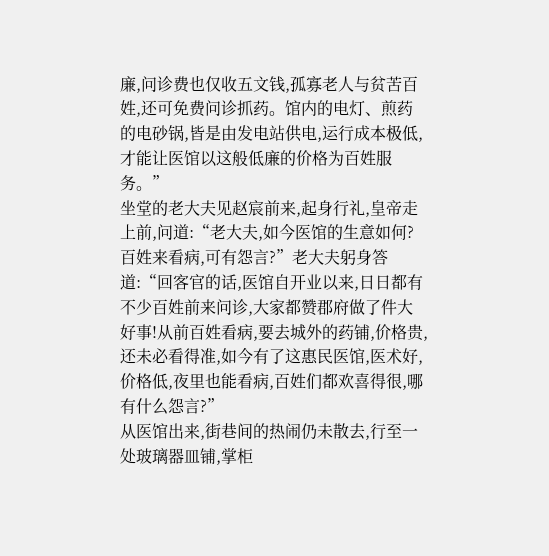廉,问诊费也仅收五文钱,孤寡老人与贫苦百姓,还可免费问诊抓药。馆内的电灯、煎药的电砂锅,皆是由发电站供电,运行成本极低,才能让医馆以这般低廉的价格为百姓服务。”
坐堂的老大夫见赵宸前来,起身行礼,皇帝走上前,问道:“老大夫,如今医馆的生意如何?百姓来看病,可有怨言?”老大夫躬身答道:“回客官的话,医馆自开业以来,日日都有不少百姓前来问诊,大家都赞郡府做了件大好事!从前百姓看病,要去城外的药铺,价格贵,还未必看得准,如今有了这惠民医馆,医术好,价格低,夜里也能看病,百姓们都欢喜得很,哪有什么怨言?”
从医馆出来,街巷间的热闹仍未散去,行至一处玻璃器皿铺,掌柜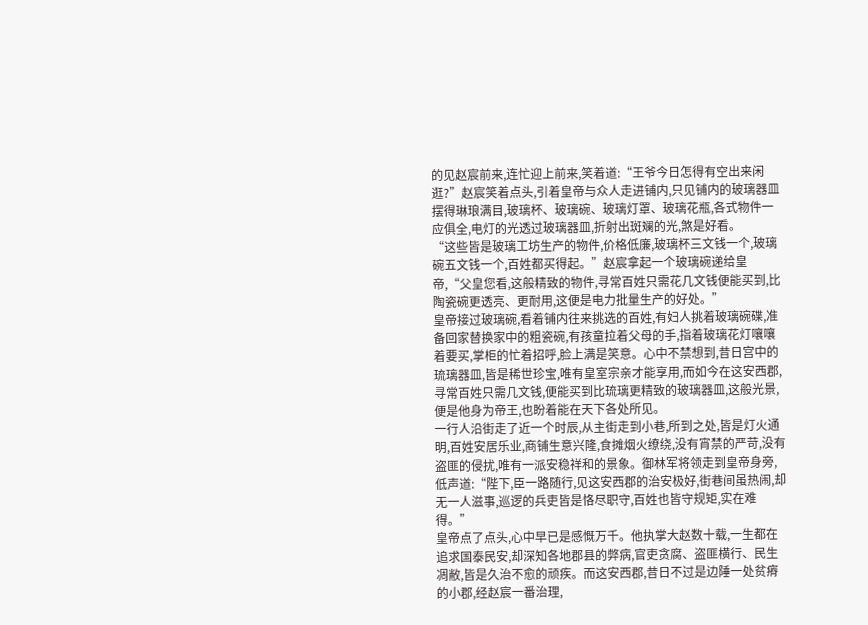的见赵宸前来,连忙迎上前来,笑着道:“王爷今日怎得有空出来闲逛?”赵宸笑着点头,引着皇帝与众人走进铺内,只见铺内的玻璃器皿摆得琳琅满目,玻璃杯、玻璃碗、玻璃灯罩、玻璃花瓶,各式物件一应俱全,电灯的光透过玻璃器皿,折射出斑斓的光,煞是好看。
“这些皆是玻璃工坊生产的物件,价格低廉,玻璃杯三文钱一个,玻璃碗五文钱一个,百姓都买得起。”赵宸拿起一个玻璃碗递给皇帝,“父皇您看,这般精致的物件,寻常百姓只需花几文钱便能买到,比陶瓷碗更透亮、更耐用,这便是电力批量生产的好处。”
皇帝接过玻璃碗,看着铺内往来挑选的百姓,有妇人挑着玻璃碗碟,准备回家替换家中的粗瓷碗,有孩童拉着父母的手,指着玻璃花灯嚷嚷着要买,掌柜的忙着招呼,脸上满是笑意。心中不禁想到,昔日宫中的琉璃器皿,皆是稀世珍宝,唯有皇室宗亲才能享用,而如今在这安西郡,寻常百姓只需几文钱,便能买到比琉璃更精致的玻璃器皿,这般光景,便是他身为帝王,也盼着能在天下各处所见。
一行人沿街走了近一个时辰,从主街走到小巷,所到之处,皆是灯火通明,百姓安居乐业,商铺生意兴隆,食摊烟火缭绕,没有宵禁的严苛,没有盗匪的侵扰,唯有一派安稳祥和的景象。御林军将领走到皇帝身旁,低声道:“陛下,臣一路随行,见这安西郡的治安极好,街巷间虽热闹,却无一人滋事,巡逻的兵吏皆是恪尽职守,百姓也皆守规矩,实在难得。”
皇帝点了点头,心中早已是感慨万千。他执掌大赵数十载,一生都在追求国泰民安,却深知各地郡县的弊病,官吏贪腐、盗匪横行、民生凋敝,皆是久治不愈的顽疾。而这安西郡,昔日不过是边陲一处贫瘠的小郡,经赵宸一番治理,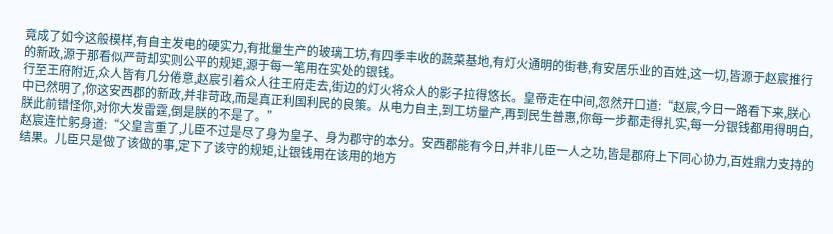竟成了如今这般模样,有自主发电的硬实力,有批量生产的玻璃工坊,有四季丰收的蔬菜基地,有灯火通明的街巷,有安居乐业的百姓,这一切,皆源于赵宸推行的新政,源于那看似严苛却实则公平的规矩,源于每一笔用在实处的银钱。
行至王府附近,众人皆有几分倦意,赵宸引着众人往王府走去,街边的灯火将众人的影子拉得悠长。皇帝走在中间,忽然开口道:“赵宸,今日一路看下来,朕心中已然明了,你这安西郡的新政,并非苛政,而是真正利国利民的良策。从电力自主,到工坊量产,再到民生普惠,你每一步都走得扎实,每一分银钱都用得明白,朕此前错怪你,对你大发雷霆,倒是朕的不是了。”
赵宸连忙躬身道:“父皇言重了,儿臣不过是尽了身为皇子、身为郡守的本分。安西郡能有今日,并非儿臣一人之功,皆是郡府上下同心协力,百姓鼎力支持的结果。儿臣只是做了该做的事,定下了该守的规矩,让银钱用在该用的地方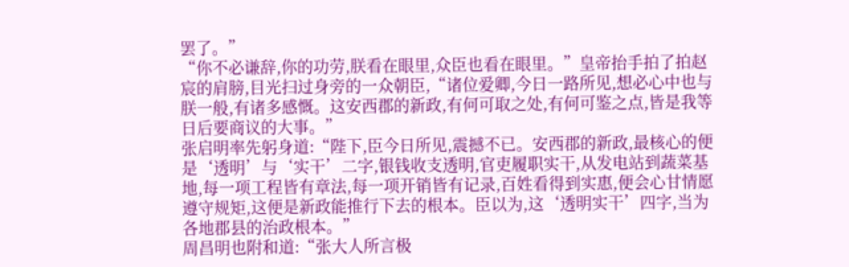罢了。”
“你不必谦辞,你的功劳,朕看在眼里,众臣也看在眼里。”皇帝抬手拍了拍赵宸的肩膀,目光扫过身旁的一众朝臣,“诸位爱卿,今日一路所见,想必心中也与朕一般,有诸多感慨。这安西郡的新政,有何可取之处,有何可鉴之点,皆是我等日后要商议的大事。”
张启明率先躬身道:“陛下,臣今日所见,震撼不已。安西郡的新政,最核心的便是‘透明’与‘实干’二字,银钱收支透明,官吏履职实干,从发电站到蔬菜基地,每一项工程皆有章法,每一项开销皆有记录,百姓看得到实惠,便会心甘情愿遵守规矩,这便是新政能推行下去的根本。臣以为,这‘透明实干’四字,当为各地郡县的治政根本。”
周昌明也附和道:“张大人所言极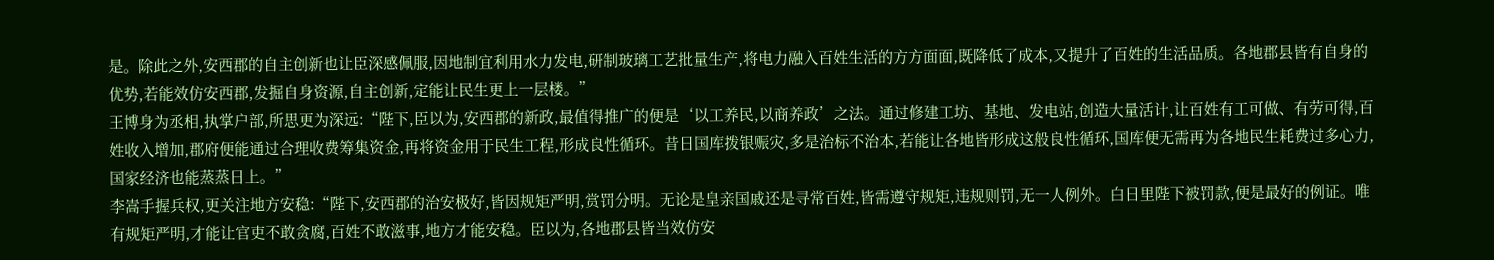是。除此之外,安西郡的自主创新也让臣深感佩服,因地制宜利用水力发电,研制玻璃工艺批量生产,将电力融入百姓生活的方方面面,既降低了成本,又提升了百姓的生活品质。各地郡县皆有自身的优势,若能效仿安西郡,发掘自身资源,自主创新,定能让民生更上一层楼。”
王博身为丞相,执掌户部,所思更为深远:“陛下,臣以为,安西郡的新政,最值得推广的便是‘以工养民,以商养政’之法。通过修建工坊、基地、发电站,创造大量活计,让百姓有工可做、有劳可得,百姓收入增加,郡府便能通过合理收费筹集资金,再将资金用于民生工程,形成良性循环。昔日国库拨银赈灾,多是治标不治本,若能让各地皆形成这般良性循环,国库便无需再为各地民生耗费过多心力,国家经济也能蒸蒸日上。”
李嵩手握兵权,更关注地方安稳:“陛下,安西郡的治安极好,皆因规矩严明,赏罚分明。无论是皇亲国戚还是寻常百姓,皆需遵守规矩,违规则罚,无一人例外。白日里陛下被罚款,便是最好的例证。唯有规矩严明,才能让官吏不敢贪腐,百姓不敢滋事,地方才能安稳。臣以为,各地郡县皆当效仿安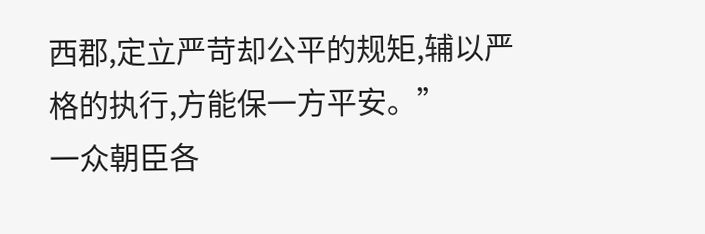西郡,定立严苛却公平的规矩,辅以严格的执行,方能保一方平安。”
一众朝臣各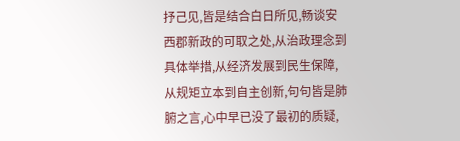抒己见,皆是结合白日所见,畅谈安西郡新政的可取之处,从治政理念到具体举措,从经济发展到民生保障,从规矩立本到自主创新,句句皆是肺腑之言,心中早已没了最初的质疑,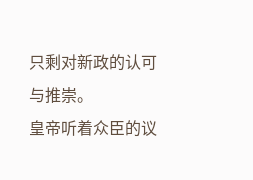只剩对新政的认可与推崇。
皇帝听着众臣的议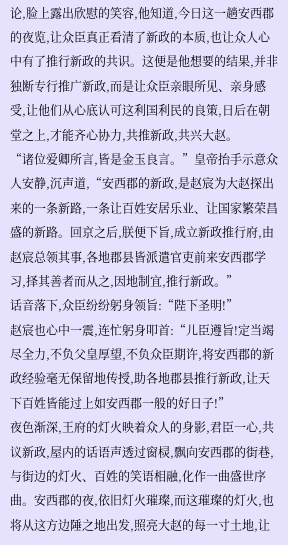论,脸上露出欣慰的笑容,他知道,今日这一趟安西郡的夜览,让众臣真正看清了新政的本质,也让众人心中有了推行新政的共识。这便是他想要的结果,并非独断专行推广新政,而是让众臣亲眼所见、亲身感受,让他们从心底认可这利国利民的良策,日后在朝堂之上,才能齐心协力,共推新政,共兴大赵。
“诸位爱卿所言,皆是金玉良言。”皇帝抬手示意众人安静,沉声道,“安西郡的新政,是赵宸为大赵探出来的一条新路,一条让百姓安居乐业、让国家繁荣昌盛的新路。回京之后,朕便下旨,成立新政推行府,由赵宸总领其事,各地郡县皆派遣官吏前来安西郡学习,择其善者而从之,因地制宜,推行新政。”
话音落下,众臣纷纷躬身领旨:“陛下圣明!”
赵宸也心中一震,连忙躬身叩首:“儿臣遵旨!定当竭尽全力,不负父皇厚望,不负众臣期许,将安西郡的新政经验毫无保留地传授,助各地郡县推行新政,让天下百姓皆能过上如安西郡一般的好日子!”
夜色渐深,王府的灯火映着众人的身影,君臣一心,共议新政,屋内的话语声透过窗棂,飘向安西郡的街巷,与街边的灯火、百姓的笑语相融,化作一曲盛世序曲。安西郡的夜,依旧灯火璀璨,而这璀璨的灯火,也将从这方边陲之地出发,照亮大赵的每一寸土地,让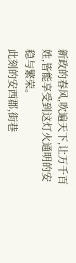新政的春风,吹遍天下,让万千百姓,皆能享受到这灯火通明的安稳与繁荣。
此刻的安西郡,街巷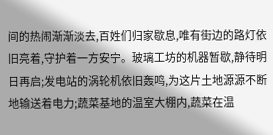间的热闹渐渐淡去,百姓们归家歇息,唯有街边的路灯依旧亮着,守护着一方安宁。玻璃工坊的机器暂歇,静待明日再启;发电站的涡轮机依旧轰鸣,为这片土地源源不断地输送着电力;蔬菜基地的温室大棚内,蔬菜在温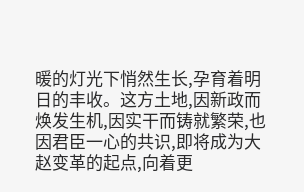暖的灯光下悄然生长,孕育着明日的丰收。这方土地,因新政而焕发生机,因实干而铸就繁荣,也因君臣一心的共识,即将成为大赵变革的起点,向着更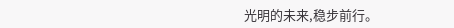光明的未来,稳步前行。